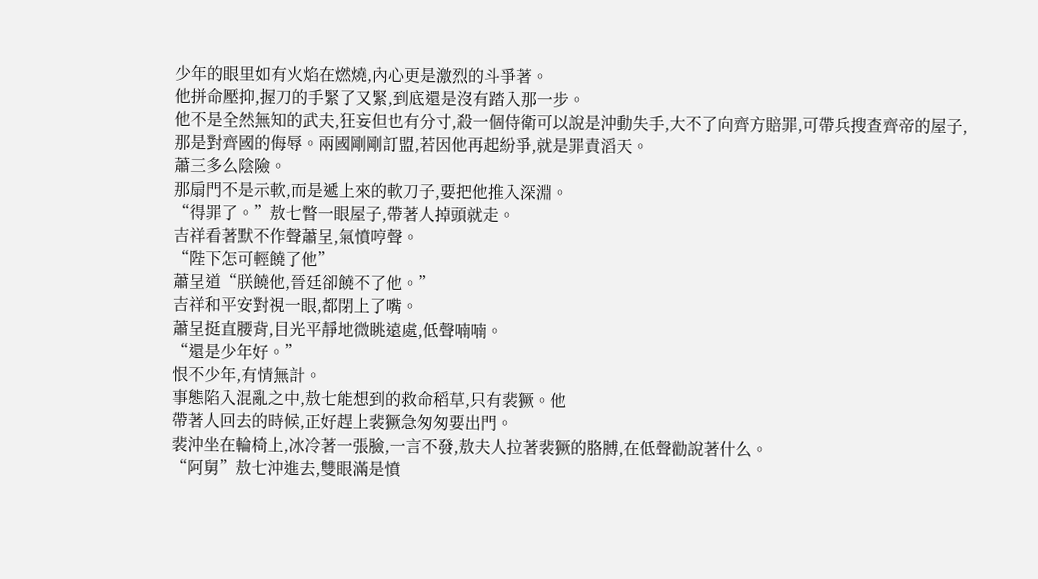少年的眼里如有火焰在燃燒,內心更是激烈的斗爭著。
他拼命壓抑,握刀的手緊了又緊,到底還是沒有踏入那一步。
他不是全然無知的武夫,狂妄但也有分寸,殺一個侍衛可以說是沖動失手,大不了向齊方賠罪,可帶兵搜查齊帝的屋子,那是對齊國的侮辱。兩國剛剛訂盟,若因他再起紛爭,就是罪責滔天。
蕭三多么陰險。
那扇門不是示軟,而是遞上來的軟刀子,要把他推入深淵。
“得罪了。”敖七瞥一眼屋子,帶著人掉頭就走。
吉祥看著默不作聲蕭呈,氣憤哼聲。
“陛下怎可輕饒了他”
蕭呈道“朕饒他,晉廷卻饒不了他。”
吉祥和平安對視一眼,都閉上了嘴。
蕭呈挺直腰背,目光平靜地微眺遠處,低聲喃喃。
“還是少年好。”
恨不少年,有情無計。
事態陷入混亂之中,敖七能想到的救命稻草,只有裴獗。他
帶著人回去的時候,正好趕上裴獗急匆匆要出門。
裴沖坐在輪椅上,冰冷著一張臉,一言不發,敖夫人拉著裴獗的胳膊,在低聲勸說著什么。
“阿舅”敖七沖進去,雙眼滿是憤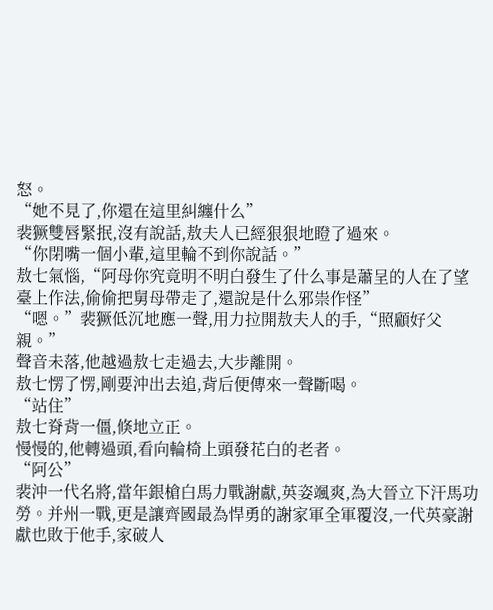怒。
“她不見了,你還在這里糾纏什么”
裴獗雙唇緊抿,沒有說話,敖夫人已經狠狠地瞪了過來。
“你閉嘴一個小輩,這里輪不到你說話。”
敖七氣惱,“阿母你究竟明不明白發生了什么事是蕭呈的人在了望臺上作法,偷偷把舅母帶走了,還說是什么邪祟作怪”
“嗯。”裴獗低沉地應一聲,用力拉開敖夫人的手,“照顧好父親。”
聲音未落,他越過敖七走過去,大步離開。
敖七愣了愣,剛要沖出去追,背后便傳來一聲斷喝。
“站住”
敖七脊背一僵,倏地立正。
慢慢的,他轉過頭,看向輪椅上頭發花白的老者。
“阿公”
裴沖一代名將,當年銀槍白馬力戰謝獻,英姿颯爽,為大晉立下汗馬功勞。并州一戰,更是讓齊國最為悍勇的謝家軍全軍覆沒,一代英豪謝獻也敗于他手,家破人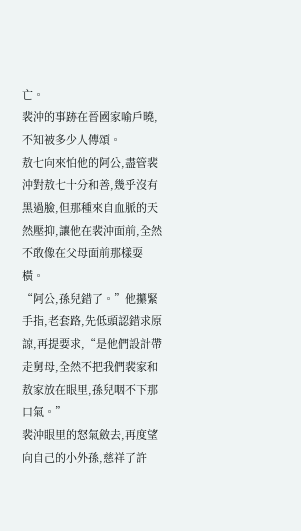亡。
裴沖的事跡在晉國家喻戶曉,不知被多少人傳頌。
敖七向來怕他的阿公,盡管裴沖對敖七十分和善,幾乎沒有黑過臉,但那種來自血脈的天然壓抑,讓他在裴沖面前,全然不敢像在父母面前那樣耍橫。
“阿公,孫兒錯了。”他攥緊手指,老套路,先低頭認錯求原諒,再提要求,“是他們設計帶走舅母,全然不把我們裴家和敖家放在眼里,孫兒咽不下那口氣。”
裴沖眼里的怒氣斂去,再度望向自己的小外孫,慈祥了許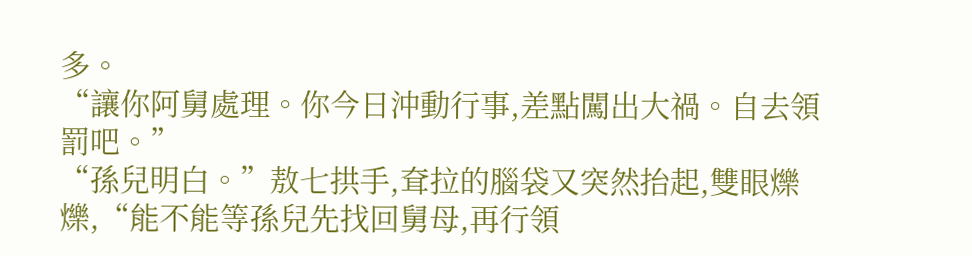多。
“讓你阿舅處理。你今日沖動行事,差點闖出大禍。自去領罰吧。”
“孫兒明白。”敖七拱手,耷拉的腦袋又突然抬起,雙眼爍爍,“能不能等孫兒先找回舅母,再行領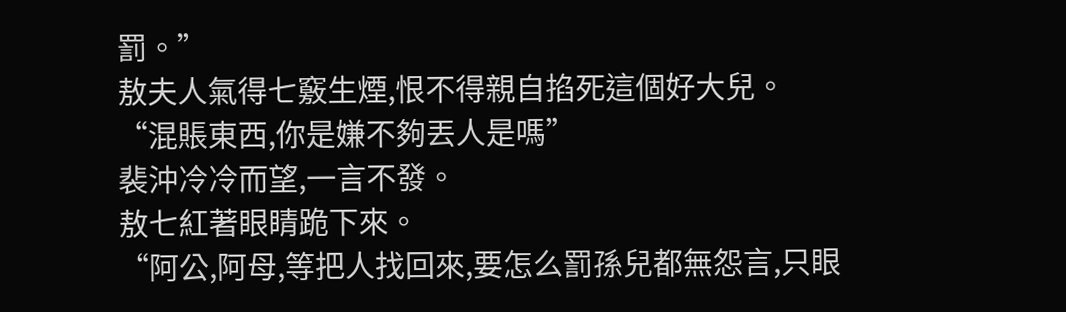罰。”
敖夫人氣得七竅生煙,恨不得親自掐死這個好大兒。
“混賬東西,你是嫌不夠丟人是嗎”
裴沖冷冷而望,一言不發。
敖七紅著眼睛跪下來。
“阿公,阿母,等把人找回來,要怎么罰孫兒都無怨言,只眼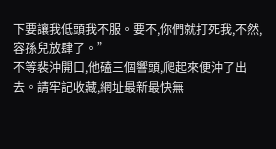下要讓我低頭我不服。要不,你們就打死我,不然,容孫兒放肆了。”
不等裴沖開口,他磕三個響頭,爬起來便沖了出去。請牢記收藏,網址最新最快無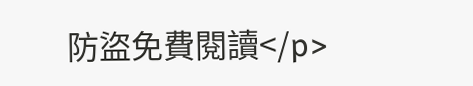防盜免費閱讀</p>